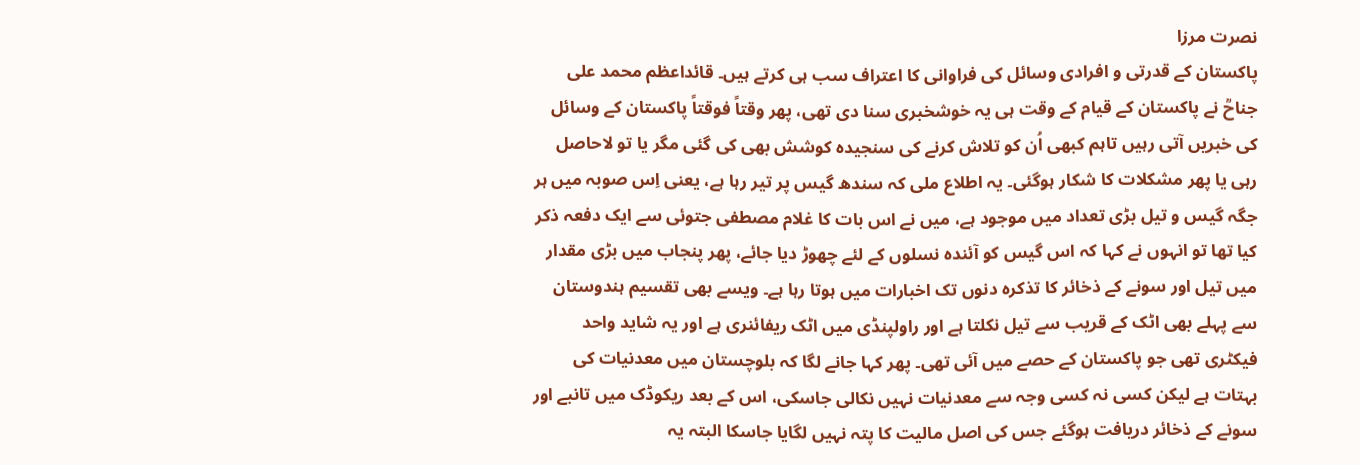نصرت مرزا
پاکستان کے قدرتی و افرادی وسائل کی فراوانی کا اعتراف سب ہی کرتے ہیں۔ قائداعظم محمد علی جناحؒ نے پاکستان کے قیام کے وقت ہی یہ خوشخبری سنا دی تھی، پھر وقتاً فوقتاً پاکستان کے وسائل کی خبریں آتی رہیں تاہم کبھی اُن کو تلاش کرنے کی سنجیدہ کوشش بھی کی گئی مگر یا تو لاحاصل رہی یا پھر مشکلات کا شکار ہوگئی۔ یہ اطلاع ملی کہ سندھ گیس پر تیر رہا ہے، یعنی اِس صوبہ میں ہر جگہ گیس و تیل بڑی تعداد میں موجود ہے، میں نے اس بات کا غلام مصطفی جتوئی سے ایک دفعہ ذکر کیا تھا تو انہوں نے کہا کہ اس گیس کو آئندہ نسلوں کے لئے چھوڑ دیا جائے، پھر پنجاب میں بڑی مقدار میں تیل اور سونے کے ذخائر کا تذکرہ دنوں تک اخبارات میں ہوتا رہا ہے۔ ویسے بھی تقسیم ہندوستان سے پہلے بھی اٹک کے قریب سے تیل نکلتا ہے اور راولپنڈی میں اٹک ریفائنری ہے اور یہ شاید واحد فیکٹری تھی جو پاکستان کے حصے میں آئی تھی۔ پھر کہا جانے لگا کہ بلوچستان میں معدنیات کی بہتات ہے لیکن کسی نہ کسی وجہ سے معدنیات نہیں نکالی جاسکی، اس کے بعد ریکوڈک میں تانبے اور سونے کے ذخائر دریافت ہوگئے جس کی اصل مالیت کا پتہ نہیں لگایا جاسکا البتہ یہ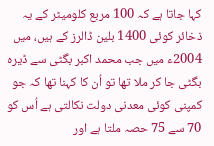کہا جاتا ہے کہ 100 مربع کلومیٹر کے یہ ذخائر کوئی 1400 بلین ڈالرز کے ہیں، میں 2004ء میں جب محمد اکبر بگٹی سے ڈیرہ بگٹی جا کر ملا تھا تو اُن کا کہنا تھا کہ جو کمپنی کوئی معدنی دولت نکالتی ہے اُس کو 70 سے 75 حصہ ملتا ہے اور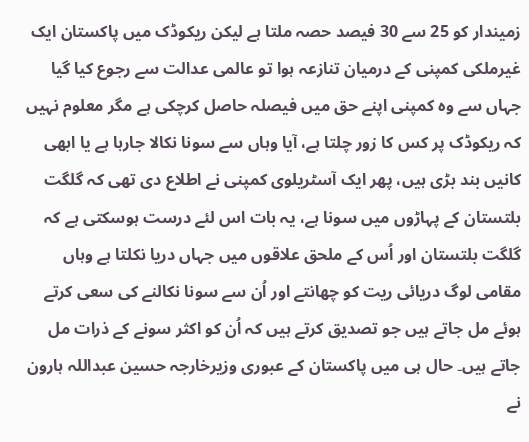زمیندار کو 25 سے 30 فیصد حصہ ملتا ہے لیکن ریکوڈک میں پاکستان ایک غیرملکی کمپنی کے درمیان تنازعہ ہوا تو عالمی عدالت سے رجوع کیا گیا جہاں سے وہ کمپنی اپنے حق میں فیصلہ حاصل کرچکی ہے مگر معلوم نہیں کہ ریکوڈک پر کس کا زور چلتا ہے، آیا وہاں سے سونا نکالا جارہا ہے یا ابھی کانیں بند بڑی ہیں، پھر ایک آسٹریلوی کمپنی نے اطلاع دی تھی کہ گلگت بلتستان کے پہاڑوں میں سونا ہے، یہ بات اس لئے درست ہوسکتی ہے کہ گلگت بلتستان اور اُس کے ملحق علاقوں میں جہاں دریا نکلتا ہے وہاں مقامی لوگ دریائی ریت کو چھانتے اور اُن سے سونا نکالنے کی سعی کرتے ہوئے مل جاتے ہیں جو تصدیق کرتے ہیں کہ اُن کو اکثر سونے کے ذرات مل جاتے ہیں۔ حال ہی میں پاکستان کے عبوری وزیرخارجہ حسین عبداللہ ہارون نے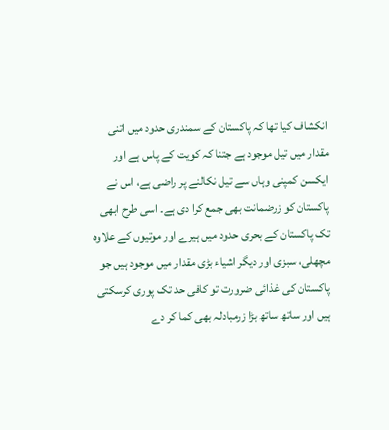انکشاف کیا تھا کہ پاکستان کے سمندری حدود میں اتنی مقدار میں تیل موجود ہے جتنا کہ کویت کے پاس ہے اور ایکسن کمپنی وہاں سے تیل نکالنے پر راضی ہے، اس نے پاکستان کو زرضمانت بھی جمع کرا دی ہے۔ اسی طرح ابھی تک پاکستان کے بحری حدود میں ہیرے اور موتیوں کے علاوہ مچھلی، سبزی اور دیگر اشیاء بڑی مقدار میں موجود ہیں جو پاکستان کی غذائی ضرورت تو کافی حد تک پوری کرسکتی ہیں اور ساتھ ساتھ بڑا زرمبادلہ بھی کما کر دے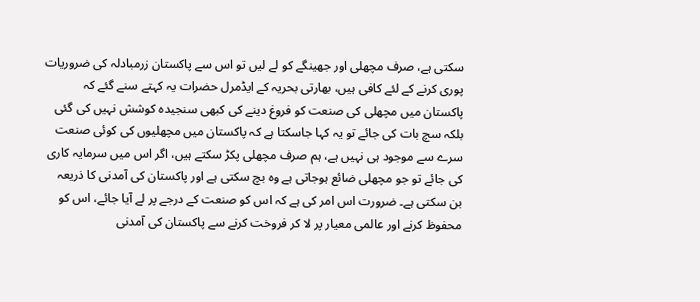سکتی ہے، صرف مچھلی اور جھینگے کو لے لیں تو اس سے پاکستان زرمبادلہ کی ضروریات پوری کرنے کے لئے کافی ہیں، بھارتی بحریہ کے ایڈمرل حضرات یہ کہتے سنے گئے کہ پاکستان میں مچھلی کی صنعت کو فروغ دینے کی کبھی سنجیدہ کوشش نہیں کی گئی بلکہ سچ بات کی جائے تو یہ کہا جاسکتا ہے کہ پاکستان میں مچھلیوں کی کوئی صنعت سرے سے موجود ہی نہیں ہے، ہم صرف مچھلی پکڑ سکتے ہیں، اگر اس میں سرمایہ کاری کی جائے تو جو مچھلی ضائع ہوجاتی ہے وہ بچ سکتی ہے اور پاکستان کی آمدنی کا ذریعہ بن سکتی ہے۔ ضرورت اس امر کی ہے کہ اس کو صنعت کے درجے پر لے آیا جائے، اس کو محفوظ کرنے اور عالمی معیار پر لا کر فروخت کرنے سے پاکستان کی آمدنی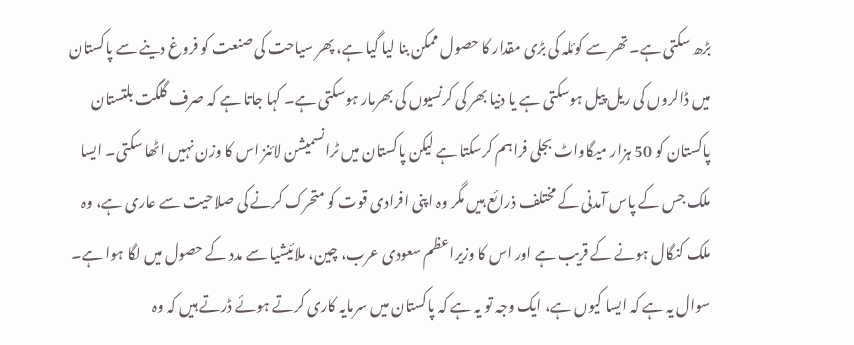بڑھ سکتی ہے۔ تھر سے کوئلہ کی بڑی مقدار کا حصول ممکن بنا لیا گیا ہے، پھر سیاحت کی صنعت کو فروغ دینے سے پاکستان میں ڈالروں کی ریل پیل ہوسکتی ہے یا دنیا بھر کی کرنسیوں کی بھرمار ہوسکتی ہے۔ کہا جاتا ہے کہ صرف گلگت بلتستان پاکستان کو 50 ہزار میگاواٹ بجلی فراہم کرسکتا ہے لیکن پاکستان میں ٹرانسمیشن لائنز اس کا وزن نہیں اٹھا سکتی۔ ایسا ملک جس کے پاس آمدنی کے مختلف ذرائع ہیں مگر وہ اپنی افرادی قوت کو متحرک کرنے کی صلاحیت سے عاری ہے، وہ ملک کنگال ہونے کے قریب ہے اور اس کا وزیراعظم سعودی عرب، چین، ملائیشیا سے مدد کے حصول میں لگا ہوا ہے۔ سوال یہ ہے کہ ایسا کیوں ہے، ایک وجہ تو یہ ہے کہ پاکستان میں سرمایہ کاری کرتے ہوئے ڈرتے ہیں کہ وہ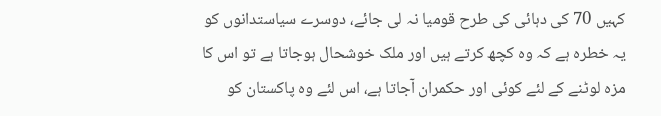کہیں 70 کی دہائی کی طرح قومیا نہ لی جائے، دوسرے سیاستدانوں کو یہ خطرہ ہے کہ وہ کچھ کرتے ہیں اور ملک خوشحال ہوجاتا ہے تو اس کا مزہ لوٹنے کے لئے کوئی اور حکمران آجاتا ہے، اس لئے وہ پاکستان کو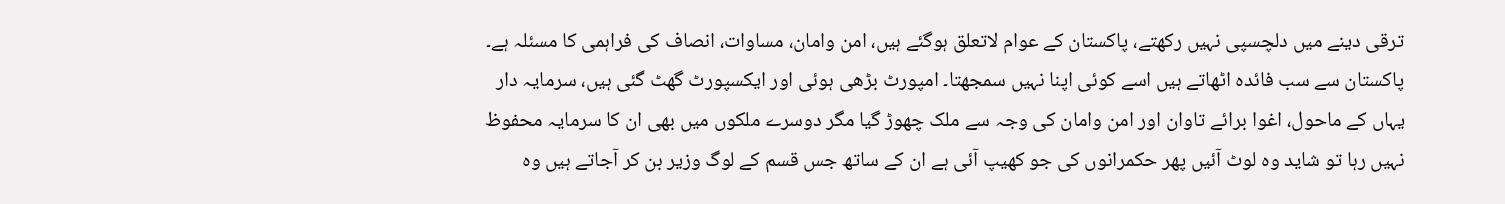ترقی دینے میں دلچسپی نہیں رکھتے، پاکستان کے عوام لاتعلق ہوگئے ہیں، امن وامان، مساوات، انصاف کی فراہمی کا مسئلہ ہے۔ پاکستان سے سب فائدہ اٹھاتے ہیں اسے کوئی اپنا نہیں سمجھتا۔ امپورٹ بڑھی ہوئی اور ایکسپورٹ گھٹ گئی ہیں، سرمایہ دار یہاں کے ماحول، اغوا برائے تاوان اور امن وامان کی وجہ سے ملک چھوڑ گیا مگر دوسرے ملکوں میں بھی ان کا سرمایہ محفوظ نہیں رہا تو شاید وہ لوٹ آئیں پھر حکمرانوں کی جو کھیپ آئی ہے ان کے ساتھ جس قسم کے لوگ وزیر بن کر آجاتے ہیں وہ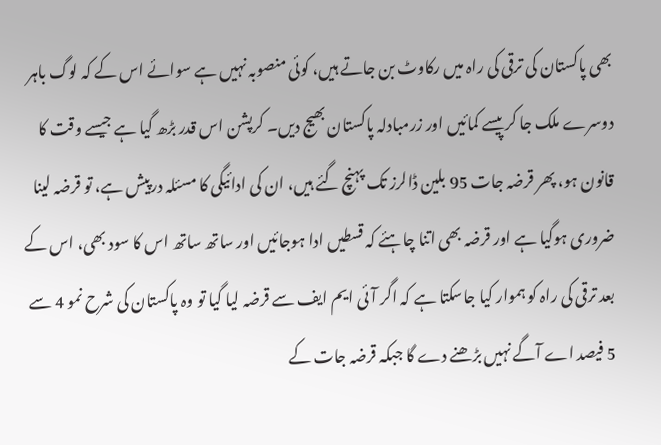بھی پاکستان کی ترقی کی راہ میں رکاوٹ بن جاتے ہیں، کوئی منصوبہ نہیں ہے سوائے اس کے کہ لوگ باہر دوسرے ملک جا کر پیسے کمائیں اور زرمبادلہ پاکستان بھیج دیں۔ کرپشن اس قدر بڑھ گیا ہے جیسے وقت کا قانون ہو، پھر قرضہ جات 95 بلین ڈالرز تک پہنچ گئے ہیں، ان کی ادائیگی کا مسئلہ درپیش ہے، تو قرضہ لینا ضروری ہوگیا ہے اور قرضہ بھی اتنا چاہئے کہ قسطیں ادا ہوجائیں اور ساتھ ساتھ اس کا سود بھی، اس کے بعد ترقی کی راہ کو ہموار کیا جاسکتا ہے کہ اگر آئی ایم ایف سے قرضہ لیا گیا تو وہ پاکستان کی شرح نمو 4 سے 5 فیصد اے آگے نہیں بڑھنے دے گا جبکہ قرضہ جات کے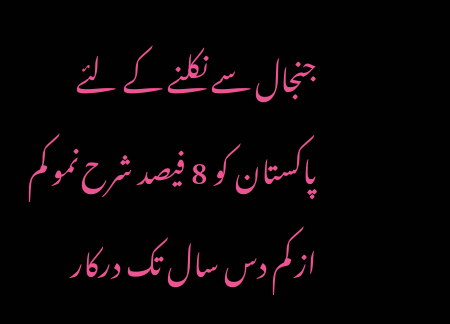جنجال سے نکلنے کے لئے پاکستان کو 8 فیصد شرح نمو کم از کم دس سال تک درکار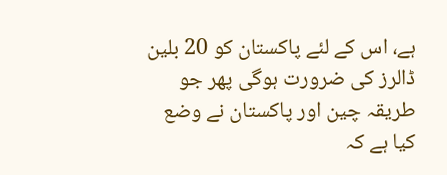ہے، اس کے لئے پاکستان کو 20 بلین ڈالرز کی ضرورت ہوگی پھر جو طریقہ چین اور پاکستان نے وضع کیا ہے کہ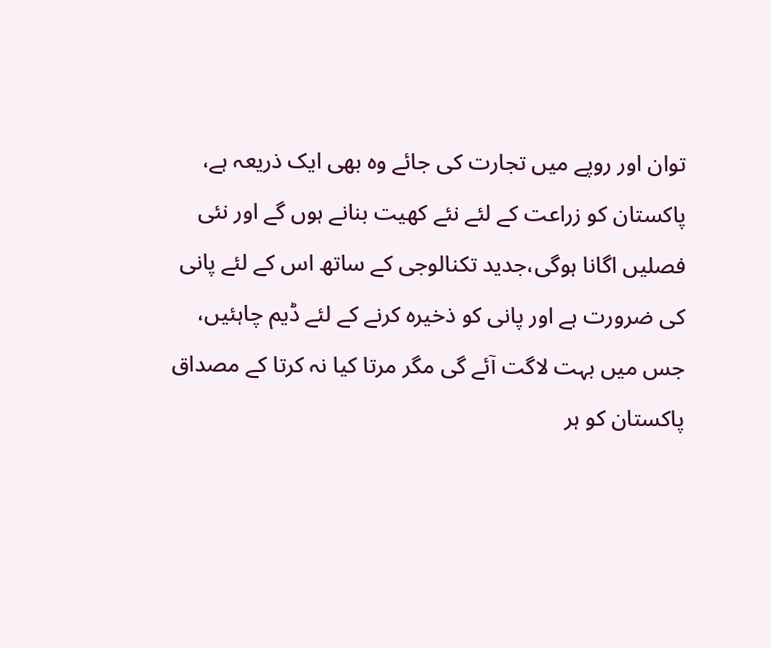توان اور روپے میں تجارت کی جائے وہ بھی ایک ذریعہ ہے، پاکستان کو زراعت کے لئے نئے کھیت بنانے ہوں گے اور نئی فصلیں اگانا ہوگی،جدید تکنالوجی کے ساتھ اس کے لئے پانی کی ضرورت ہے اور پانی کو ذخیرہ کرنے کے لئے ڈیم چاہئیں، جس میں بہت لاگت آئے گی مگر مرتا کیا نہ کرتا کے مصداق پاکستان کو ہر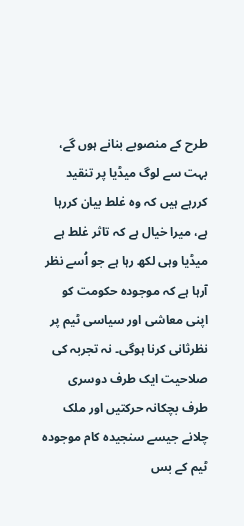طرح کے منصوبے بنانے ہوں گے، بہت سے لوگ میڈیا پر تنقید کررہے ہیں کہ وہ غلط بیان کررہا ہے، میرا خیال ہے کہ تاثر غلط ہے میڈیا وہی لکھ رہا ہے جو اُسے نظر آرہا ہے کہ موجودہ حکومت کو اپنی معاشی اور سیاسی ٹیم پر نظرثانی کرنا ہوگی۔ نہ تجربہ کی صلاحیت ایک طرف دوسری طرف بچکانہ حرکتیں اور ملک چلانے جیسے سنجیدہ کام موجودہ ٹیم کے بس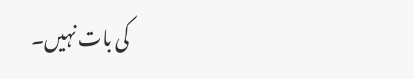کی بات نہیں۔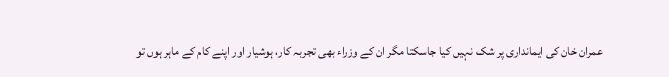عمران خان کی ایمانداری پر شک نہیں کیا جاسکتا مگر ان کے وزراء بھی تجربہ کار، ہوشیار اور اپنے کام کے ماہر ہوں تو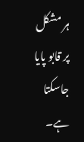ہر مشکل پر قابو پایا جاسکتا ہے۔